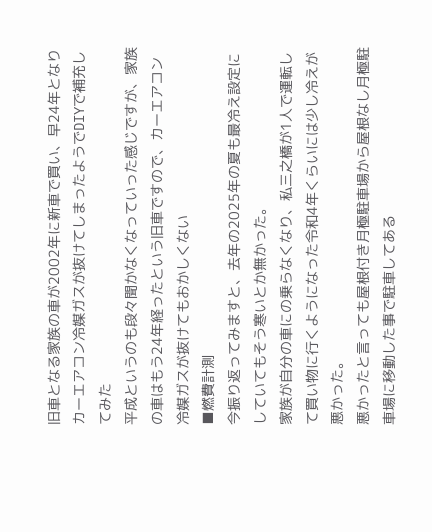旧車となる家族の車が2002年に新車で買い、早24年となりカーエアコン冷媒ガスが抜けてしまったようでDIYで補充してみた
平成というのも段々聞かなくなっていった感じですが、家族の車はもう24年経ったという旧車ですので、カーエアコン冷媒ガスが抜けてもおかしくない
■燃費計測
今振り返ってみますと、去年の2025年の夏も最冷え設定にしていてもそう寒いとか無かった。
家族が自分の車にの乗らなくなり、私三之橋が1人で運転して買い物に行くようになった令和4年くらいには少し冷えが悪かった。
悪かったと言っても屋根付き月極駐車場から屋根なし月極駐車場に移動した事で駐車してある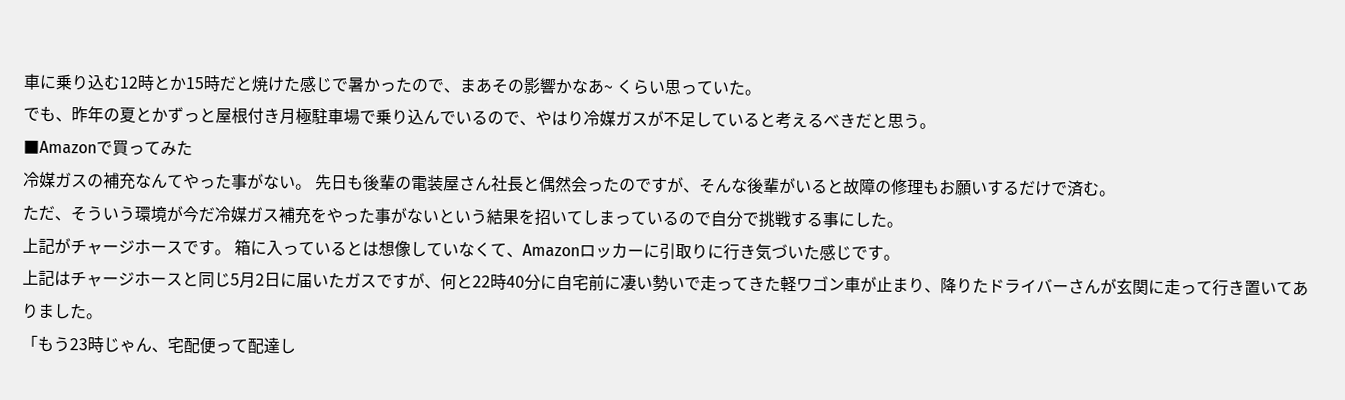車に乗り込む12時とか15時だと焼けた感じで暑かったので、まあその影響かなあ~ くらい思っていた。
でも、昨年の夏とかずっと屋根付き月極駐車場で乗り込んでいるので、やはり冷媒ガスが不足していると考えるべきだと思う。
■Amazonで買ってみた
冷媒ガスの補充なんてやった事がない。 先日も後輩の電装屋さん社長と偶然会ったのですが、そんな後輩がいると故障の修理もお願いするだけで済む。
ただ、そういう環境が今だ冷媒ガス補充をやった事がないという結果を招いてしまっているので自分で挑戦する事にした。
上記がチャージホースです。 箱に入っているとは想像していなくて、Amazonロッカーに引取りに行き気づいた感じです。
上記はチャージホースと同じ5月2日に届いたガスですが、何と22時40分に自宅前に凄い勢いで走ってきた軽ワゴン車が止まり、降りたドライバーさんが玄関に走って行き置いてありました。
「もう23時じゃん、宅配便って配達し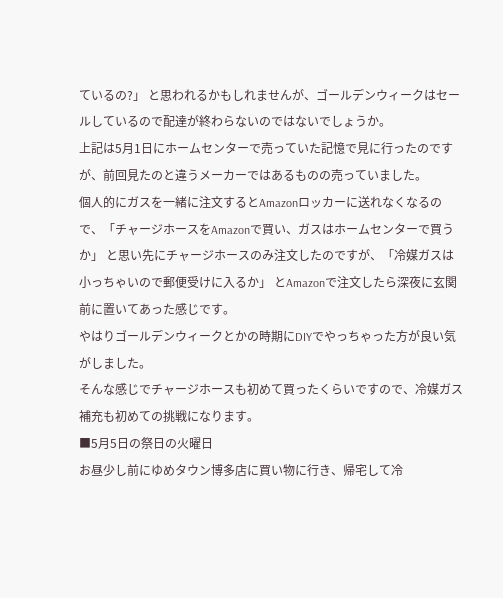ているの?」 と思われるかもしれませんが、ゴールデンウィークはセールしているので配達が終わらないのではないでしょうか。
上記は5月1日にホームセンターで売っていた記憶で見に行ったのですが、前回見たのと違うメーカーではあるものの売っていました。
個人的にガスを一緒に注文するとAmazonロッカーに送れなくなるので、「チャージホースをAmazonで買い、ガスはホームセンターで買うか」 と思い先にチャージホースのみ注文したのですが、「冷媒ガスは小っちゃいので郵便受けに入るか」 とAmazonで注文したら深夜に玄関前に置いてあった感じです。
やはりゴールデンウィークとかの時期にDIYでやっちゃった方が良い気がしました。
そんな感じでチャージホースも初めて買ったくらいですので、冷媒ガス補充も初めての挑戦になります。
■5月5日の祭日の火曜日
お昼少し前にゆめタウン博多店に買い物に行き、帰宅して冷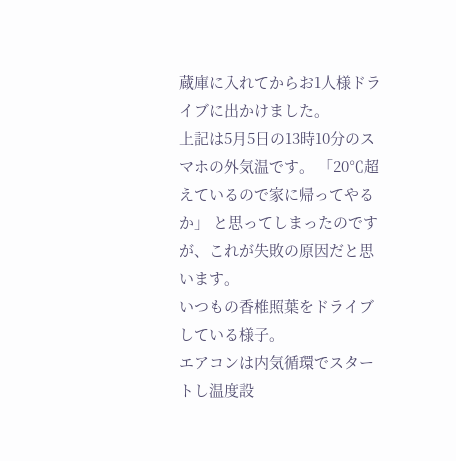蔵庫に入れてからお1人様ドライブに出かけました。
上記は5月5日の13時10分のスマホの外気温です。 「20℃超えているので家に帰ってやるか」 と思ってしまったのですが、これが失敗の原因だと思います。
いつもの香椎照葉をドライブしている様子。
エアコンは内気循環でスタートし温度設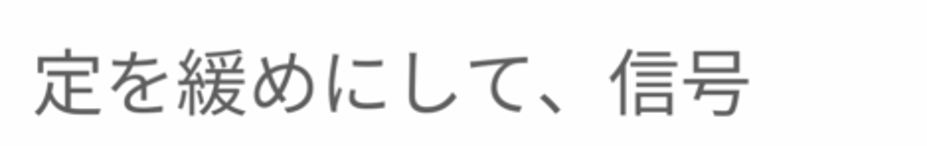定を緩めにして、信号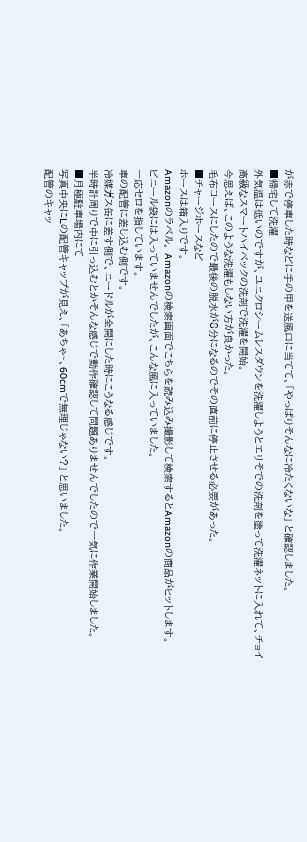が赤で停車した時などに手の甲を送風口に当てて、「やっぱりそんなに冷たくないな」 と確認しました。
■帰宅して洗濯
外気温は低いのですが、ユニクロシームレスダウンを洗濯しようとエリそでの洗剤を塗って洗濯ネットに入れて、チョイ高級なスマートハイベックの洗剤で洗濯を開始。
今思えば、このような洗濯もしない方が良かった。
毛布コースにしたので最後の脱水が8分になるのでその直前に停止させる必要があった。
■チャージホースなど
ホースは箱入りです。
Amazonのラベル。 Amazonの検索画面でこちらを読み込み撮影して検索するとAmazonの商品がヒットします。
ビニール袋には入っていませんでしたが、こんな風に入っていました。
一応セロを指しています。
車の配管に差し込む側です。
冷媒ガス缶に差す側で、ニードルが全開にした時にこうなる感じです。
半時計周りで中に引っ込むとかそんな感じで動作確認して問題ありませんでしたので一気に作業開始しました。
■月極駐車場内にて
写真中央にⅬの配管キャップが見え、「あちゃ~、60cmで無理じゃない?」 と思いました。
配管のキャッ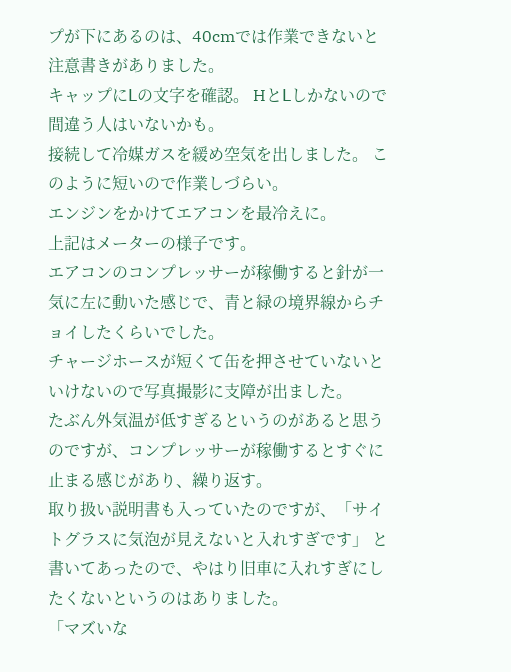プが下にあるのは、40cmでは作業できないと注意書きがありました。
キャップにⅬの文字を確認。 HとⅬしかないので間違う人はいないかも。
接続して冷媒ガスを緩め空気を出しました。 このように短いので作業しづらい。
エンジンをかけてエアコンを最冷えに。
上記はメーターの様子です。
エアコンのコンプレッサーが稼働すると針が一気に左に動いた感じで、青と緑の境界線からチョイしたくらいでした。
チャージホースが短くて缶を押させていないといけないので写真撮影に支障が出ました。
たぶん外気温が低すぎるというのがあると思うのですが、コンプレッサーが稼働するとすぐに止まる感じがあり、繰り返す。
取り扱い説明書も入っていたのですが、「サイトグラスに気泡が見えないと入れすぎです」 と書いてあったので、やはり旧車に入れすぎにしたくないというのはありました。
「マズいな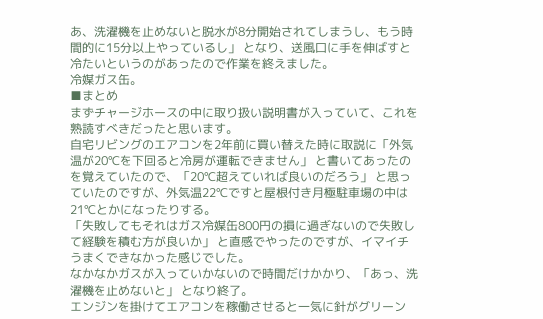あ、洗濯機を止めないと脱水が8分開始されてしまうし、もう時間的に15分以上やっているし」 となり、送風口に手を伸ばすと冷たいというのがあったので作業を終えました。
冷媒ガス缶。
■まとめ
まずチャージホースの中に取り扱い説明書が入っていて、これを熟読すべきだったと思います。
自宅リビングのエアコンを2年前に買い替えた時に取説に「外気温が20℃を下回ると冷房が運転できません」 と書いてあったのを覚えていたので、「20℃超えていれば良いのだろう」 と思っていたのですが、外気温22℃ですと屋根付き月極駐車場の中は21℃とかになったりする。
「失敗してもそれはガス冷媒缶800円の損に過ぎないので失敗して経験を積む方が良いか」 と直感でやったのですが、イマイチうまくできなかった感じでした。
なかなかガスが入っていかないので時間だけかかり、「あっ、洗濯機を止めないと」 となり終了。
エンジンを掛けてエアコンを稼働させると一気に針がグリーン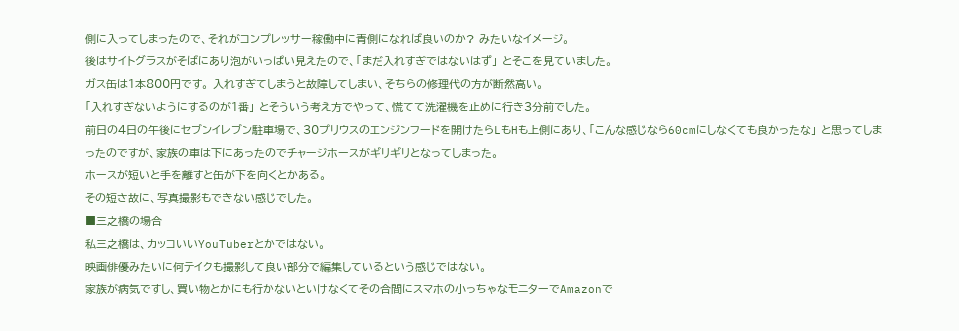側に入ってしまったので、それがコンプレッサー稼働中に青側になれば良いのか? みたいなイメージ。
後はサイトグラスがそばにあり泡がいっぱい見えたので、「まだ入れすぎではないはず」 とそこを見ていました。
ガス缶は1本800円です。 入れすぎてしまうと故障してしまい、そちらの修理代の方が断然高い。
「入れすぎないようにするのが1番」 とそういう考え方でやって、慌てて洗濯機を止めに行き3分前でした。
前日の4日の午後にセブンイレブン駐車場で、30プリウスのエンジンフードを開けたらLもHも上側にあり、「こんな感じなら60cmにしなくても良かったな」 と思ってしまったのですが、家族の車は下にあったのでチャージホースがギリギリとなってしまった。
ホースが短いと手を離すと缶が下を向くとかある。
その短さ故に、写真撮影もできない感じでした。
■三之橋の場合
私三之橋は、カッコいいYouTuberとかではない。
映画俳優みたいに何テイクも撮影して良い部分で編集しているという感じではない。
家族が病気ですし、買い物とかにも行かないといけなくてその合間にスマホの小っちゃなモニターでAmazonで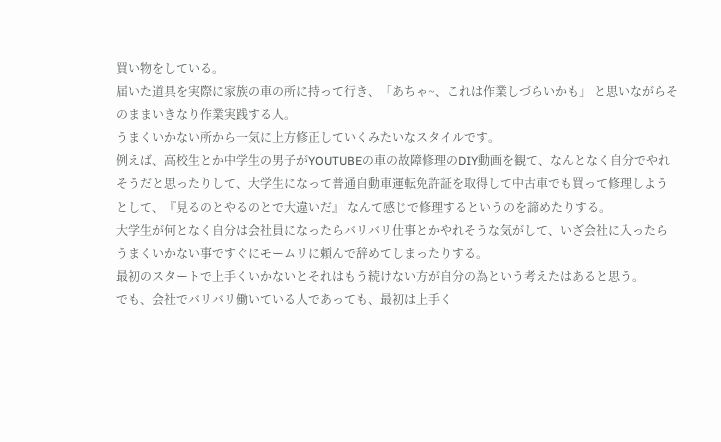買い物をしている。
届いた道具を実際に家族の車の所に持って行き、「あちゃ~、これは作業しづらいかも」 と思いながらそのままいきなり作業実践する人。
うまくいかない所から一気に上方修正していくみたいなスタイルです。
例えば、高校生とか中学生の男子がYOUTUBEの車の故障修理のDIY動画を観て、なんとなく自分でやれそうだと思ったりして、大学生になって普通自動車運転免許証を取得して中古車でも買って修理しようとして、『見るのとやるのとで大違いだ』 なんて感じで修理するというのを諦めたりする。
大学生が何となく自分は会社員になったらバリバリ仕事とかやれそうな気がして、いざ会社に入ったらうまくいかない事ですぐにモームリに頼んで辞めてしまったりする。
最初のスタートで上手くいかないとそれはもう続けない方が自分の為という考えたはあると思う。
でも、会社でバリバリ働いている人であっても、最初は上手く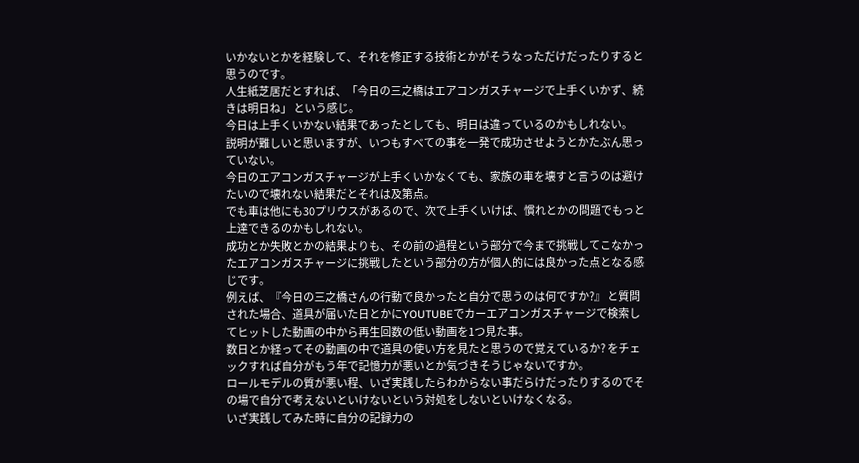いかないとかを経験して、それを修正する技術とかがそうなっただけだったりすると思うのです。
人生紙芝居だとすれば、「今日の三之橋はエアコンガスチャージで上手くいかず、続きは明日ね」 という感じ。
今日は上手くいかない結果であったとしても、明日は違っているのかもしれない。
説明が難しいと思いますが、いつもすべての事を一発で成功させようとかたぶん思っていない。
今日のエアコンガスチャージが上手くいかなくても、家族の車を壊すと言うのは避けたいので壊れない結果だとそれは及第点。
でも車は他にも30プリウスがあるので、次で上手くいけば、慣れとかの問題でもっと上達できるのかもしれない。
成功とか失敗とかの結果よりも、その前の過程という部分で今まで挑戦してこなかったエアコンガスチャージに挑戦したという部分の方が個人的には良かった点となる感じです。
例えば、『今日の三之橋さんの行動で良かったと自分で思うのは何ですか?』 と質問された場合、道具が届いた日とかにYOUTUBEでカーエアコンガスチャージで検索してヒットした動画の中から再生回数の低い動画を1つ見た事。
数日とか経ってその動画の中で道具の使い方を見たと思うので覚えているか? をチェックすれば自分がもう年で記憶力が悪いとか気づきそうじゃないですか。
ロールモデルの質が悪い程、いざ実践したらわからない事だらけだったりするのでその場で自分で考えないといけないという対処をしないといけなくなる。
いざ実践してみた時に自分の記録力の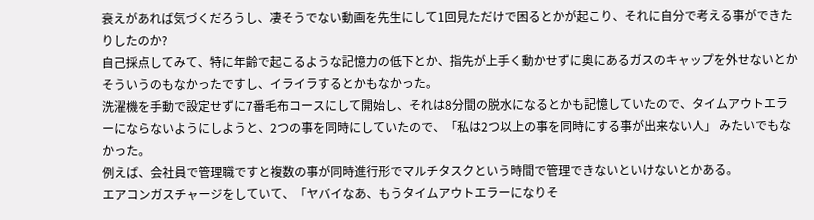衰えがあれば気づくだろうし、凄そうでない動画を先生にして1回見ただけで困るとかが起こり、それに自分で考える事ができたりしたのか?
自己採点してみて、特に年齢で起こるような記憶力の低下とか、指先が上手く動かせずに奥にあるガスのキャップを外せないとかそういうのもなかったですし、イライラするとかもなかった。
洗濯機を手動で設定せずに7番毛布コースにして開始し、それは8分間の脱水になるとかも記憶していたので、タイムアウトエラーにならないようにしようと、2つの事を同時にしていたので、「私は2つ以上の事を同時にする事が出来ない人」 みたいでもなかった。
例えば、会社員で管理職ですと複数の事が同時進行形でマルチタスクという時間で管理できないといけないとかある。
エアコンガスチャージをしていて、「ヤバイなあ、もうタイムアウトエラーになりそ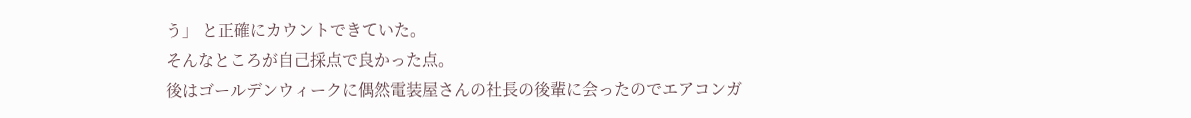う」 と正確にカウントできていた。
そんなところが自己採点で良かった点。
後はゴールデンウィークに偶然電装屋さんの社長の後輩に会ったのでエアコンガ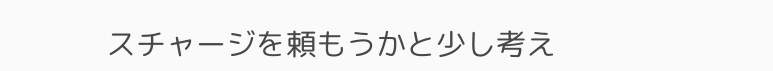スチャージを頼もうかと少し考え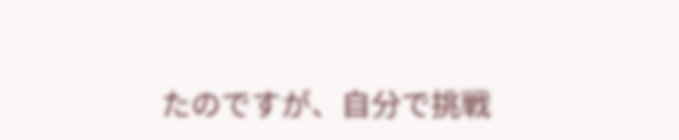たのですが、自分で挑戦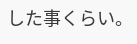した事くらい。